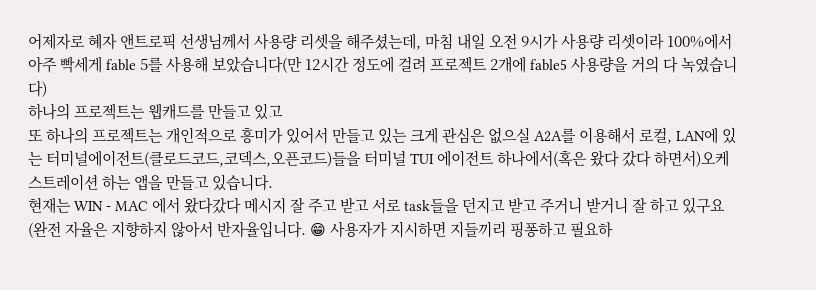어제자로 혜자 앤트로픽 선생님께서 사용량 리셋을 해주셨는데, 마침 내일 오전 9시가 사용량 리셋이라 100%에서 아주 빡세게 fable 5를 사용해 보았습니다(만 12시간 정도에 걸려 프로젝트 2개에 fable5 사용량을 거의 다 녹였습니다)
하나의 프로젝트는 웹캐드를 만들고 있고
또 하나의 프로젝트는 개인적으로 흥미가 있어서 만들고 있는 크게 관심은 없으실 A2A를 이용해서 로컬, LAN에 있는 터미널에이전트(클로드코드,코덱스,오픈코드)들을 터미널 TUI 에이전트 하나에서(혹은 왔다 갔다 하면서)오케스트레이션 하는 앱을 만들고 있습니다.
현재는 WIN - MAC 에서 왔다갔다 메시지 잘 주고 받고 서로 task들을 던지고 받고 주거니 받거니 잘 하고 있구요(완전 자율은 지향하지 않아서 반자율입니다. 😁 사용자가 지시하면 지들끼리 핑퐁하고 필요하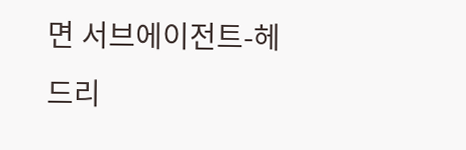면 서브에이전트-헤드리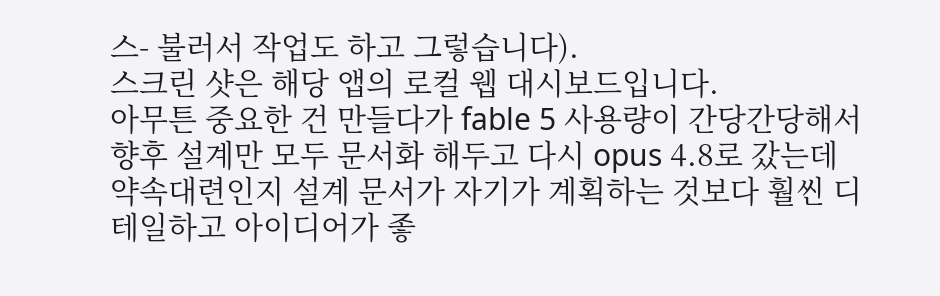스- 불러서 작업도 하고 그렇습니다).
스크린 샷은 해당 앱의 로컬 웹 대시보드입니다.
아무튼 중요한 건 만들다가 fable 5 사용량이 간당간당해서 향후 설계만 모두 문서화 해두고 다시 opus 4.8로 갔는데 약속대련인지 설계 문서가 자기가 계획하는 것보다 훨씬 디테일하고 아이디어가 좋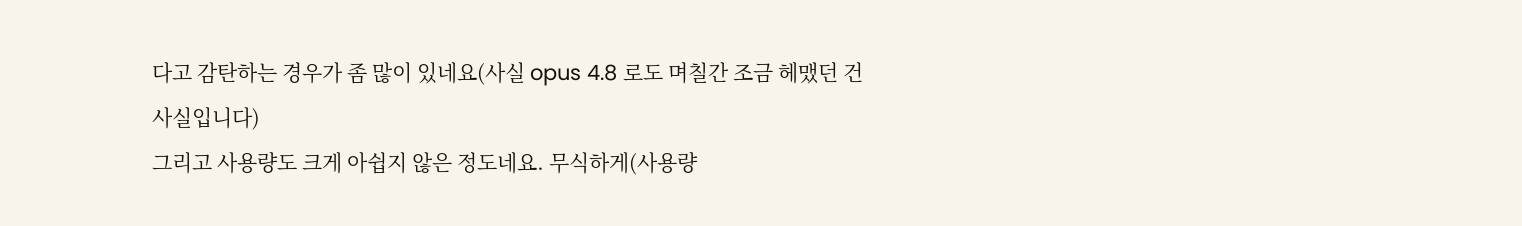다고 감탄하는 경우가 좀 많이 있네요(사실 opus 4.8 로도 며칠간 조금 헤맸던 건 사실입니다)
그리고 사용량도 크게 아쉽지 않은 정도네요. 무식하게(사용량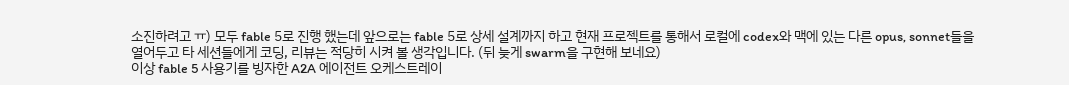소진하려고 ㅠ) 모두 fable 5로 진행 했는데 앞으로는 fable 5로 상세 설계까지 하고 현재 프로젝트를 통해서 로컬에 codex와 맥에 있는 다른 opus, sonnet들을 열어두고 타 세션들에게 코딩, 리뷰는 적당히 시켜 볼 생각입니다. (뒤 늦게 swarm을 구현해 보네요)
이상 fable 5 사용기를 빙자한 A2A 에이전트 오케스트레이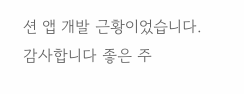션 앱 개발 근황이었습니다.
감사합니다 좋은 주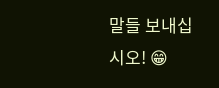말들 보내십시오! 😁